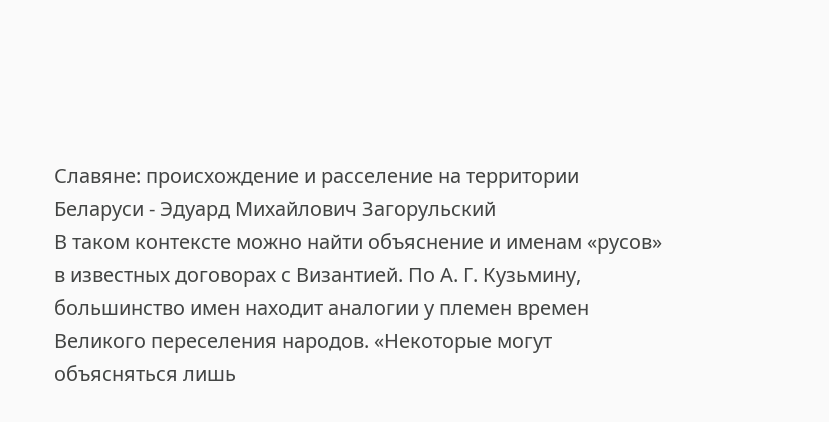Славяне: происхождение и расселение на территории Беларуси - Эдуард Михайлович Загорульский
В таком контексте можно найти объяснение и именам «русов» в известных договорах с Византией. По А. Г. Кузьмину, большинство имен находит аналогии у племен времен Великого переселения народов. «Некоторые могут объясняться лишь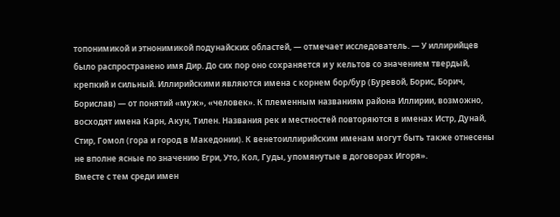топонимикой и этнонимикой подунайских областей, — отмечает исследователь. — У иллирийцев было распространено имя Дир. До сих пор оно сохраняется и у кельтов со значением твердый, крепкий и сильный. Иллирийскими являются имена с корнем бор/бур (Буревой, Борис, Борич, Борислав) — от понятий «муж», «человек». К племенным названиям района Иллирии, возможно, восходят имена Карн, Акун, Тилен. Названия рек и местностей повторяются в именах Истр, Дунай, Стир, Гомол (гора и город в Македонии). К венетоиллирийским именам могут быть также отнесены не вполне ясные по значению Егри, Уто, Кол, Гуды, упомянутые в договорах Игоря».
Вместе с тем среди имен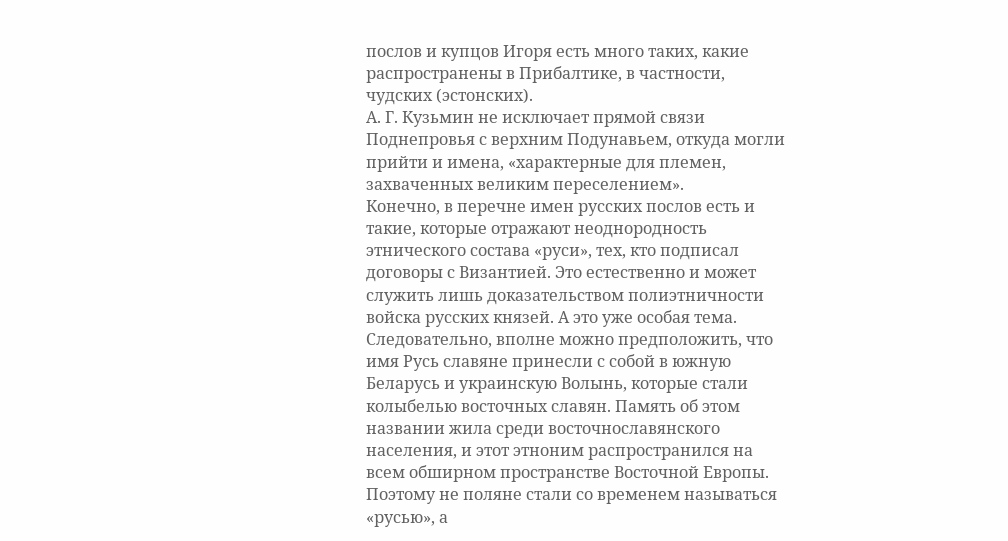послов и купцов Игоря есть много таких, какие распространены в Прибалтике, в частности, чудских (эстонских).
А. Г. Кузьмин не исключает прямой связи Поднепровья с верхним Подунавьем, откуда могли прийти и имена, «характерные для племен, захваченных великим переселением».
Конечно, в перечне имен русских послов есть и такие, которые отражают неоднородность этнического состава «руси», тех, кто подписал договоры с Византией. Это естественно и может служить лишь доказательством полиэтничности войска русских князей. А это уже особая тема.
Следовательно, вполне можно предположить, что имя Русь славяне принесли с собой в южную Беларусь и украинскую Волынь, которые стали колыбелью восточных славян. Память об этом названии жила среди восточнославянского населения, и этот этноним распространился на всем обширном пространстве Восточной Европы. Поэтому не поляне стали со временем называться «русью», а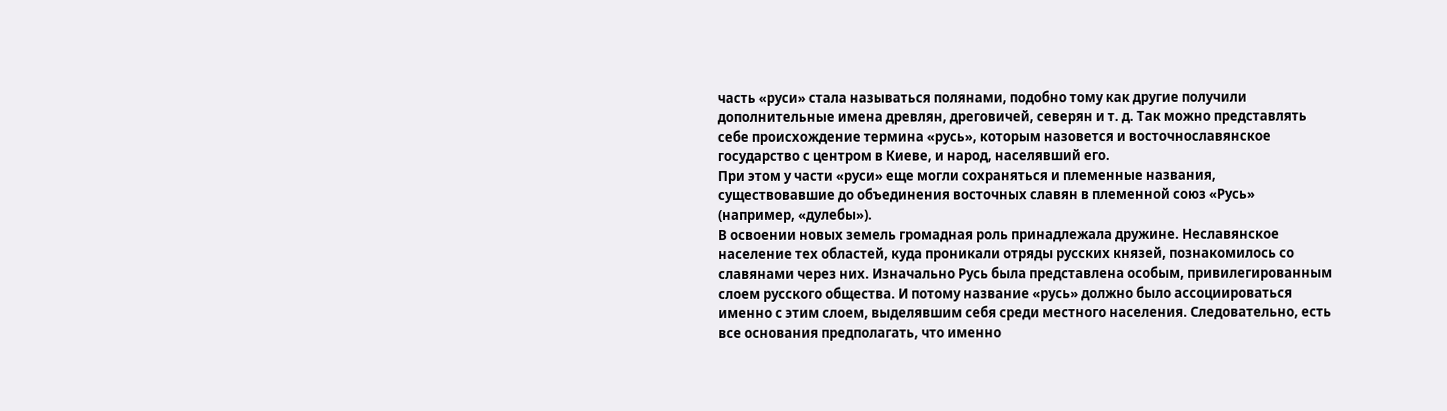часть «руси» стала называться полянами, подобно тому как другие получили дополнительные имена древлян, дреговичей, северян и т. д. Так можно представлять себе происхождение термина «русь», которым назовется и восточнославянское государство с центром в Киеве, и народ, населявший его.
При этом у части «руси» еще могли сохраняться и племенные названия, существовавшие до объединения восточных славян в племенной союз «Русь» (например, «дулебы»).
В освоении новых земель громадная роль принадлежала дружине. Неславянское население тех областей, куда проникали отряды русских князей, познакомилось со славянами через них. Изначально Русь была представлена особым, привилегированным слоем русского общества. И потому название «русь» должно было ассоциироваться именно с этим слоем, выделявшим себя среди местного населения. Следовательно, есть все основания предполагать, что именно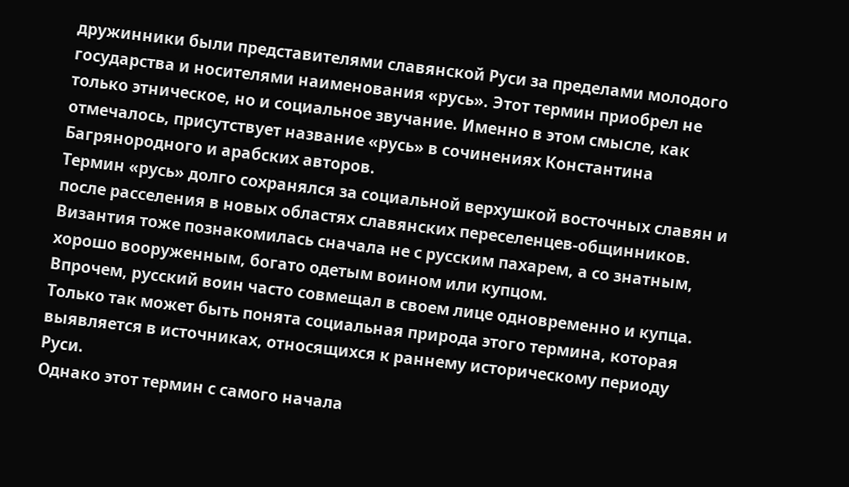дружинники были представителями славянской Руси за пределами молодого государства и носителями наименования «русь». Этот термин приобрел не только этническое, но и социальное звучание. Именно в этом смысле, как отмечалось, присутствует название «русь» в сочинениях Константина Багрянородного и арабских авторов.
Термин «русь» долго сохранялся за социальной верхушкой восточных славян и после расселения в новых областях славянских переселенцев-общинников.
Византия тоже познакомилась сначала не с русским пахарем, а со знатным, хорошо вооруженным, богато одетым воином или купцом.
Впрочем, русский воин часто совмещал в своем лице одновременно и купца. Только так может быть понята социальная природа этого термина, которая выявляется в источниках, относящихся к раннему историческому периоду Руси.
Однако этот термин с самого начала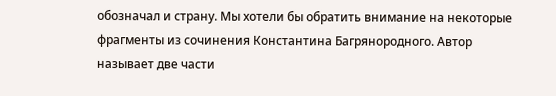обозначал и страну. Мы хотели бы обратить внимание на некоторые фрагменты из сочинения Константина Багрянородного. Автор называет две части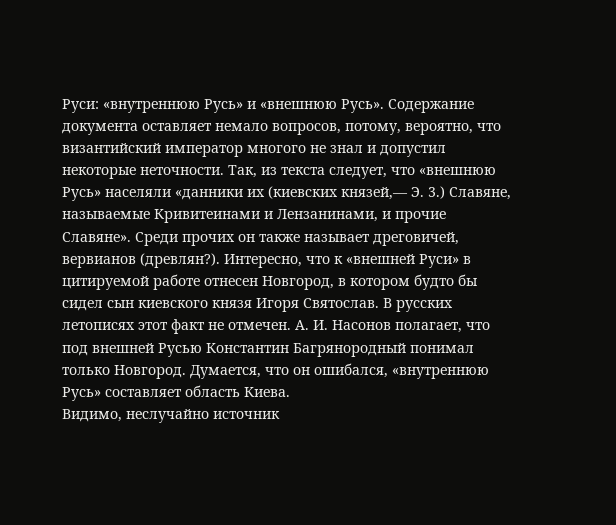Руси: «внутреннюю Русь» и «внешнюю Русь». Содержание документа оставляет немало вопросов, потому, вероятно, что византийский император многого не знал и допустил некоторые неточности. Так, из текста следует, что «внешнюю Русь» населяли «данники их (киевских князей,— Э. 3.) Славяне, называемые Кривитеинами и Лензанинами, и прочие Славяне». Среди прочих он также называет дреговичей, вервианов (древлян?). Интересно, что к «внешней Руси» в цитируемой работе отнесен Новгород, в котором будто бы сидел сын киевского князя Игоря Святослав. В русских летописях этот факт не отмечен. А. И. Насонов полагает, что под внешней Русью Константин Багрянородный понимал только Новгород. Думается, что он ошибался, «внутреннюю Русь» составляет область Киева.
Видимо, неслучайно источник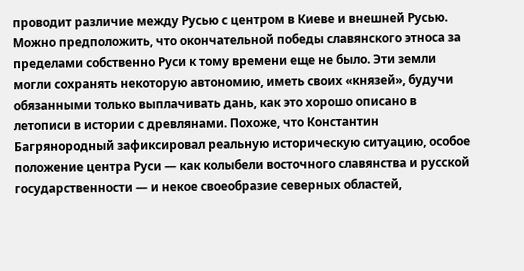проводит различие между Русью с центром в Киеве и внешней Русью. Можно предположить, что окончательной победы славянского этноса за пределами собственно Руси к тому времени еще не было. Эти земли могли сохранять некоторую автономию, иметь своих «князей», будучи обязанными только выплачивать дань, как это хорошо описано в летописи в истории с древлянами. Похоже, что Константин Багрянородный зафиксировал реальную историческую ситуацию, особое положение центра Руси — как колыбели восточного славянства и русской государственности — и некое своеобразие северных областей,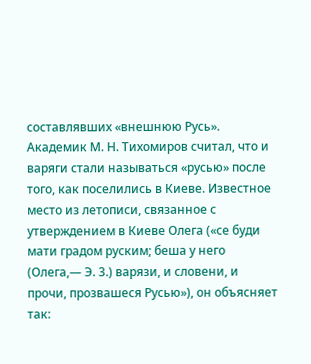составлявших «внешнюю Русь».
Академик М. Н. Тихомиров считал, что и варяги стали называться «русью» после того, как поселились в Киеве. Известное место из летописи, связанное с утверждением в Киеве Олега («се буди мати градом руским; беша у него (Олега,— Э. 3.) варязи, и словени, и прочи, прозвашеся Русью»), он объясняет так: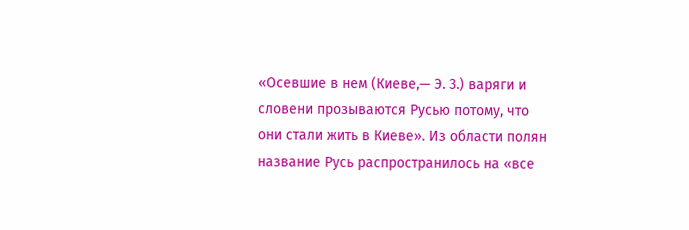«Осевшие в нем (Киеве,— Э. 3.) варяги и словени прозываются Русью потому, что они стали жить в Киеве». Из области полян название Русь распространилось на «все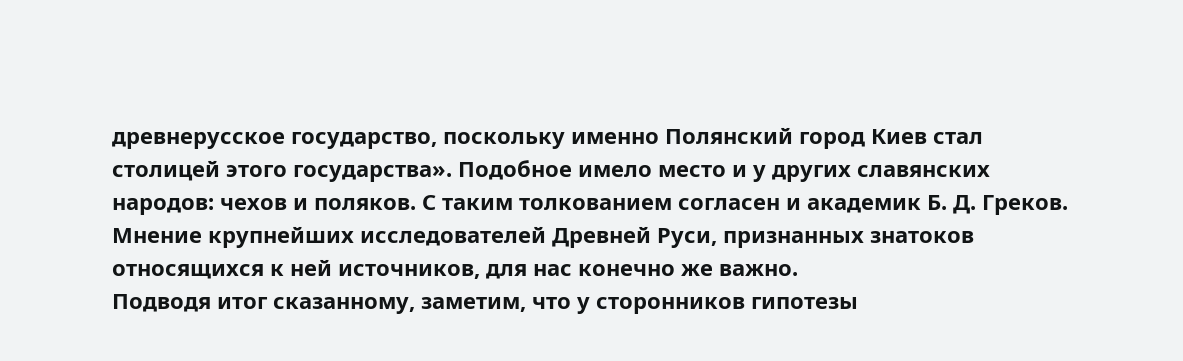древнерусское государство, поскольку именно Полянский город Киев стал столицей этого государства». Подобное имело место и у других славянских народов: чехов и поляков. С таким толкованием согласен и академик Б. Д. Греков. Мнение крупнейших исследователей Древней Руси, признанных знатоков относящихся к ней источников, для нас конечно же важно.
Подводя итог сказанному, заметим, что у сторонников гипотезы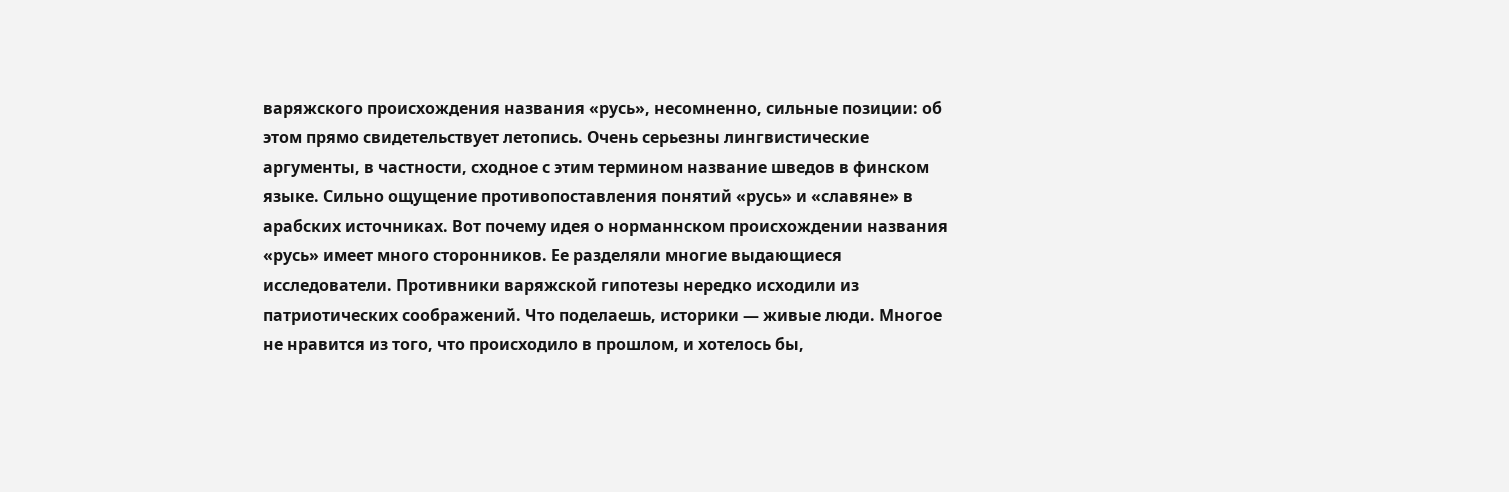варяжского происхождения названия «русь», несомненно, сильные позиции: об этом прямо свидетельствует летопись. Очень серьезны лингвистические аргументы, в частности, сходное с этим термином название шведов в финском языке. Сильно ощущение противопоставления понятий «русь» и «славяне» в арабских источниках. Вот почему идея о норманнском происхождении названия «русь» имеет много сторонников. Ее разделяли многие выдающиеся исследователи. Противники варяжской гипотезы нередко исходили из патриотических соображений. Что поделаешь, историки — живые люди. Многое не нравится из того, что происходило в прошлом, и хотелось бы,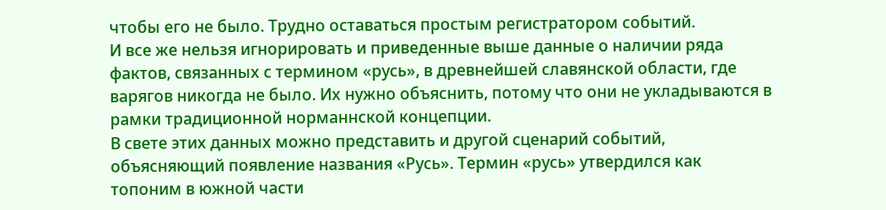чтобы его не было. Трудно оставаться простым регистратором событий.
И все же нельзя игнорировать и приведенные выше данные о наличии ряда фактов, связанных с термином «русь», в древнейшей славянской области, где варягов никогда не было. Их нужно объяснить, потому что они не укладываются в рамки традиционной норманнской концепции.
В свете этих данных можно представить и другой сценарий событий, объясняющий появление названия «Русь». Термин «русь» утвердился как топоним в южной части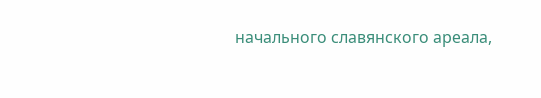начального славянского ареала,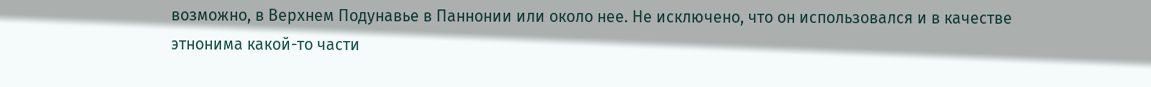возможно, в Верхнем Подунавье в Паннонии или около нее. Не исключено, что он использовался и в качестве этнонима какой-то части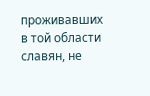проживавших в той области славян, не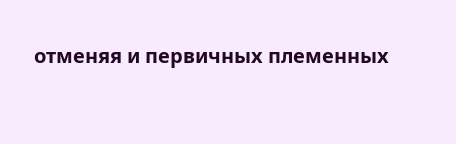отменяя и первичных племенных